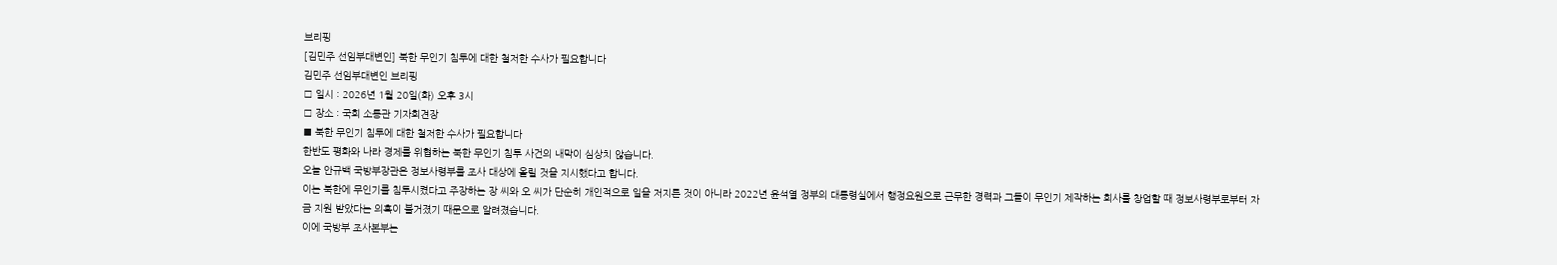브리핑
[김민주 선임부대변인] 북한 무인기 침투에 대한 철저한 수사가 필요합니다
김민주 선임부대변인 브리핑
□ 일시 : 2026년 1월 20일(화) 오후 3시
□ 장소 : 국회 소통관 기자회견장
■ 북한 무인기 침투에 대한 철저한 수사가 필요합니다
한반도 평화와 나라 경제를 위협하는 북한 무인기 침투 사건의 내막이 심상치 않습니다.
오늘 안규백 국방부장관은 정보사령부를 조사 대상에 올릴 것을 지시했다고 합니다.
이는 북한에 무인기를 침투시켰다고 주장하는 장 씨와 오 씨가 단순히 개인적으로 일을 저지른 것이 아니라 2022년 윤석열 정부의 대통령실에서 행정요원으로 근무한 경력과 그들이 무인기 제작하는 회사를 창업할 때 정보사령부로부터 자금 지원 받았다는 의혹이 불거졌기 때문으로 알려졌습니다.
이에 국방부 조사본부는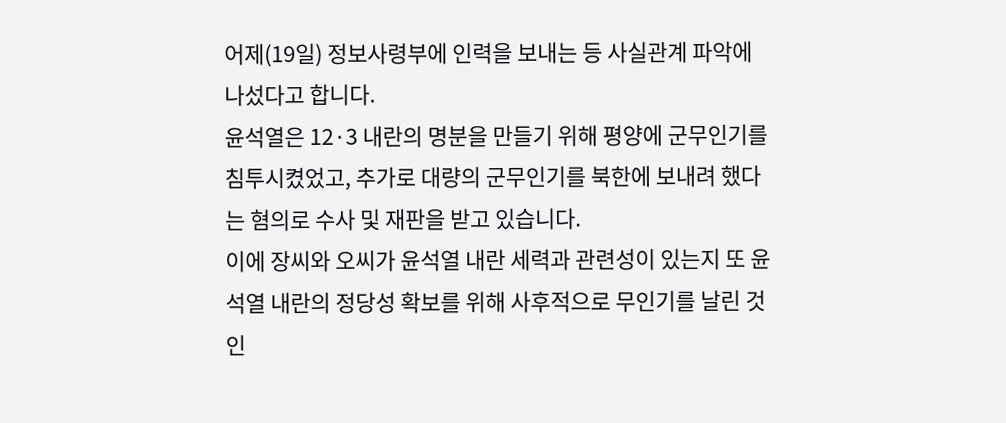어제(19일) 정보사령부에 인력을 보내는 등 사실관계 파악에 나섰다고 합니다.
윤석열은 12·3 내란의 명분을 만들기 위해 평양에 군무인기를 침투시켰었고, 추가로 대량의 군무인기를 북한에 보내려 했다는 혐의로 수사 및 재판을 받고 있습니다.
이에 장씨와 오씨가 윤석열 내란 세력과 관련성이 있는지 또 윤석열 내란의 정당성 확보를 위해 사후적으로 무인기를 날린 것인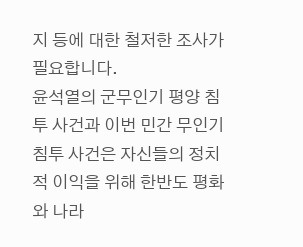지 등에 대한 철저한 조사가 필요합니다.
윤석열의 군무인기 평양 침투 사건과 이번 민간 무인기 침투 사건은 자신들의 정치적 이익을 위해 한반도 평화와 나라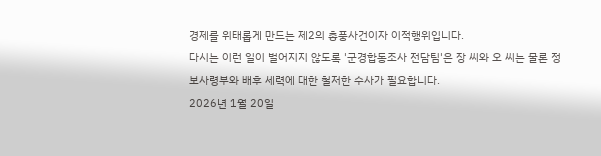경제를 위태롭게 만드는 제2의 총풍사건이자 이적행위입니다.
다시는 이런 일이 벌어지지 않도록 '군경합동조사 전담팀'은 장 씨와 오 씨는 물론 정보사령부와 배후 세력에 대한 철저한 수사가 필요합니다.
2026년 1월 20일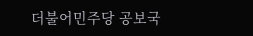더불어민주당 공보국